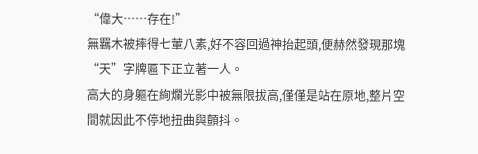“偉大……存在!”
無羈木被摔得七葷八素,好不容回過神抬起頭,便赫然發現那塊“天”字牌匾下正立著一人。
高大的身軀在絢爛光影中被無限拔高,僅僅是站在原地,整片空間就因此不停地扭曲與顫抖。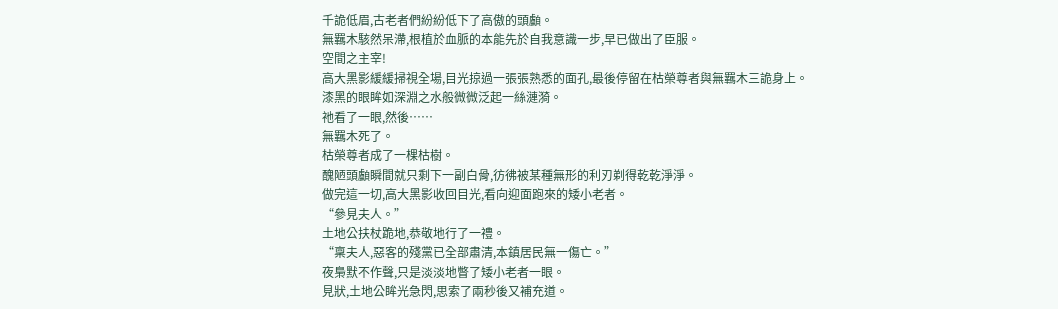千詭低眉,古老者們紛紛低下了高傲的頭顱。
無羈木駭然呆滯,根植於血脈的本能先於自我意識一步,早已做出了臣服。
空間之主宰!
高大黑影緩緩掃視全場,目光掠過一張張熟悉的面孔,最後停留在枯榮尊者與無羈木三詭身上。
漆黑的眼眸如深淵之水般微微泛起一絲漣漪。
祂看了一眼,然後……
無羈木死了。
枯榮尊者成了一棵枯樹。
醜陋頭顱瞬間就只剩下一副白骨,彷彿被某種無形的利刃剃得乾乾淨淨。
做完這一切,高大黑影收回目光,看向迎面跑來的矮小老者。
“參見夫人。”
土地公扶杖跪地,恭敬地行了一禮。
“稟夫人,惡客的殘黨已全部肅清,本鎮居民無一傷亡。”
夜梟默不作聲,只是淡淡地瞥了矮小老者一眼。
見狀,土地公眸光急閃,思索了兩秒後又補充道。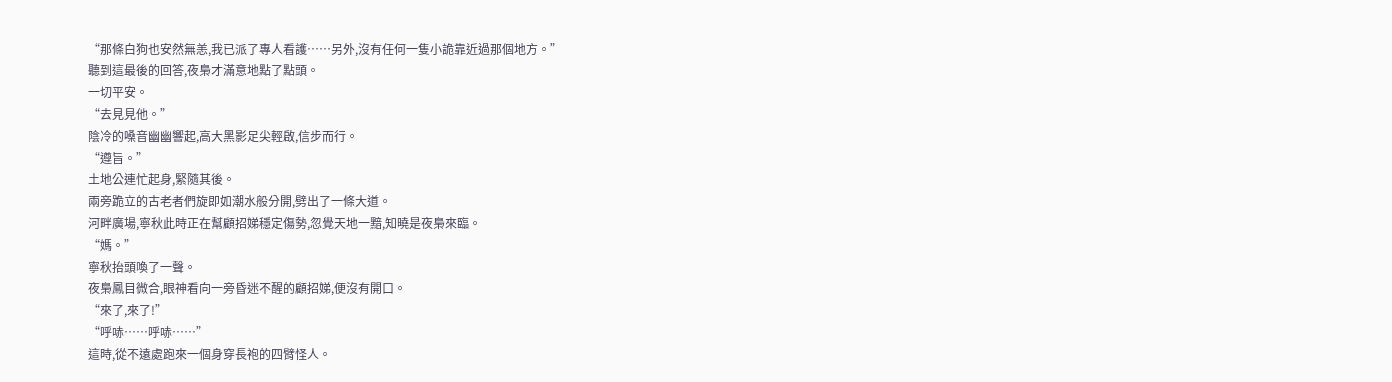“那條白狗也安然無恙,我已派了專人看護……另外,沒有任何一隻小詭靠近過那個地方。”
聽到這最後的回答,夜梟才滿意地點了點頭。
一切平安。
“去見見他。”
陰冷的嗓音幽幽響起,高大黑影足尖輕啟,信步而行。
“遵旨。”
土地公連忙起身,緊隨其後。
兩旁跪立的古老者們旋即如潮水般分開,劈出了一條大道。
河畔廣場,寧秋此時正在幫顧招娣穩定傷勢,忽覺天地一黯,知曉是夜梟來臨。
“媽。”
寧秋抬頭喚了一聲。
夜梟鳳目微合,眼神看向一旁昏迷不醒的顧招娣,便沒有開口。
“來了,來了!”
“呼哧……呼哧……”
這時,從不遠處跑來一個身穿長袍的四臂怪人。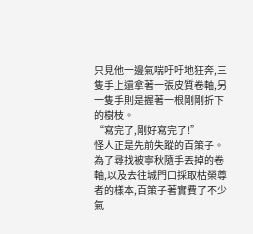只見他一邊氣喘吁吁地狂奔,三隻手上還拿著一張皮質卷軸,另一隻手則是握著一根剛剛折下的樹枝。
“寫完了,剛好寫完了!”
怪人正是先前失蹤的百策子。為了尋找被寧秋隨手丟掉的卷軸,以及去往城門口採取枯榮尊者的樣本,百策子著實費了不少氣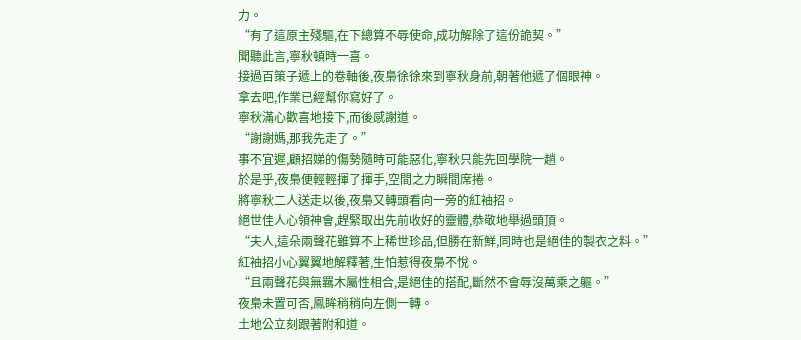力。
“有了這原主殘驅,在下總算不辱使命,成功解除了這份詭契。”
聞聽此言,寧秋頓時一喜。
接過百策子遞上的卷軸後,夜梟徐徐來到寧秋身前,朝著他遞了個眼神。
拿去吧,作業已經幫你寫好了。
寧秋滿心歡喜地接下,而後感謝道。
“謝謝媽,那我先走了。”
事不宜遲,顧招娣的傷勢隨時可能惡化,寧秋只能先回學院一趟。
於是乎,夜梟便輕輕揮了揮手,空間之力瞬間席捲。
將寧秋二人送走以後,夜梟又轉頭看向一旁的紅袖招。
絕世佳人心領神會,趕緊取出先前收好的靈體,恭敬地舉過頭頂。
“夫人,這朵兩聲花雖算不上稀世珍品,但勝在新鮮,同時也是絕佳的製衣之料。”
紅袖招小心翼翼地解釋著,生怕惹得夜梟不悅。
“且兩聲花與無羈木屬性相合,是絕佳的搭配,斷然不會辱沒萬乘之軀。”
夜梟未置可否,鳳眸稍稍向左側一轉。
土地公立刻跟著附和道。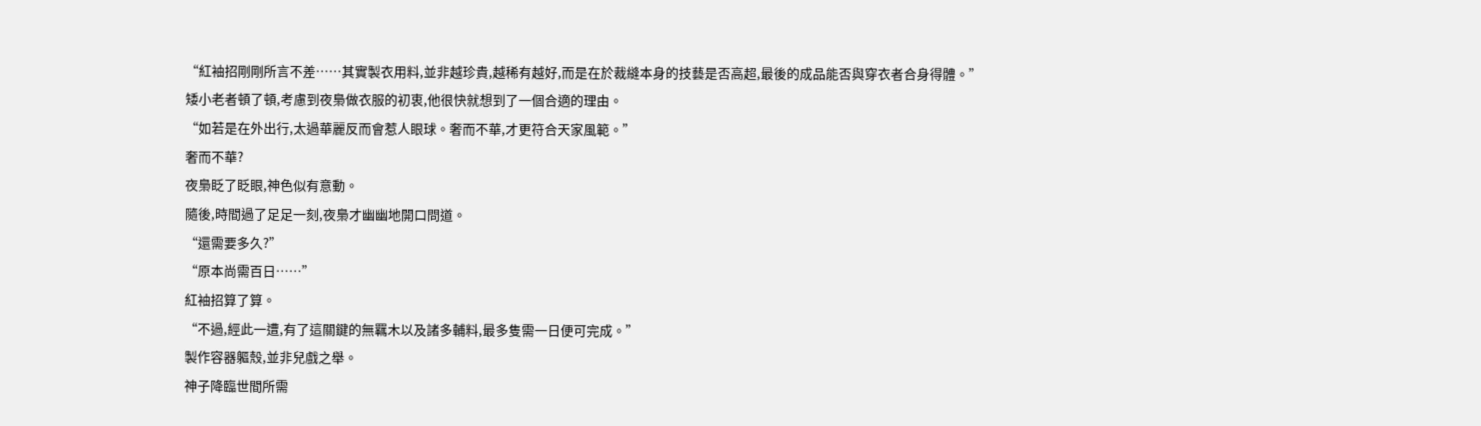“紅袖招剛剛所言不差……其實製衣用料,並非越珍貴,越稀有越好,而是在於裁縫本身的技藝是否高超,最後的成品能否與穿衣者合身得體。”
矮小老者頓了頓,考慮到夜梟做衣服的初衷,他很快就想到了一個合適的理由。
“如若是在外出行,太過華麗反而會惹人眼球。奢而不華,才更符合天家風範。”
奢而不華?
夜梟眨了眨眼,神色似有意動。
隨後,時間過了足足一刻,夜梟才幽幽地開口問道。
“還需要多久?”
“原本尚需百日……”
紅袖招算了算。
“不過,經此一遭,有了這關鍵的無羈木以及諸多輔料,最多隻需一日便可完成。”
製作容器軀殼,並非兒戲之舉。
神子降臨世間所需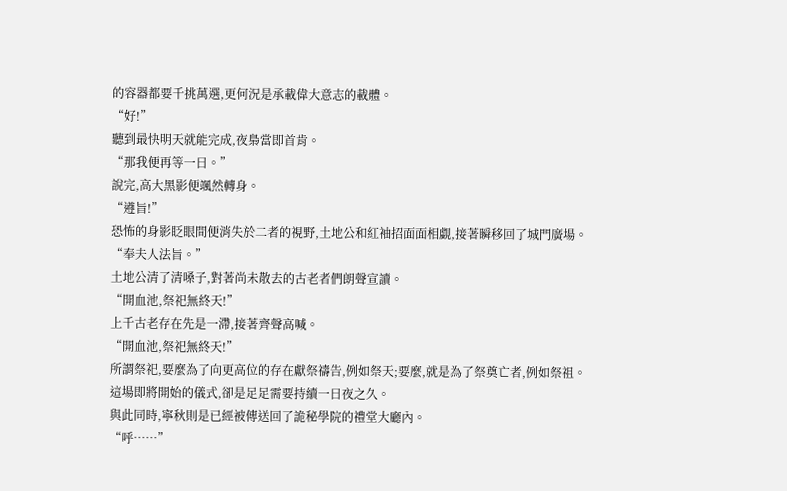的容器都要千挑萬選,更何況是承載偉大意志的載體。
“好!”
聽到最快明天就能完成,夜梟當即首肯。
“那我便再等一日。”
說完,高大黑影便颯然轉身。
“遵旨!”
恐怖的身影眨眼間便消失於二者的視野,土地公和紅袖招面面相覷,接著瞬移回了城門廣場。
“奉夫人法旨。”
土地公清了清嗓子,對著尚未散去的古老者們朗聲宣讀。
“開血池,祭祀無終天!”
上千古老存在先是一滯,接著齊聲高喊。
“開血池,祭祀無終天!”
所謂祭祀,要麼為了向更高位的存在獻祭禱告,例如祭天;要麼,就是為了祭奠亡者,例如祭祖。
這場即將開始的儀式,卻是足足需要持續一日夜之久。
與此同時,寧秋則是已經被傳送回了詭秘學院的禮堂大廳內。
“呼……”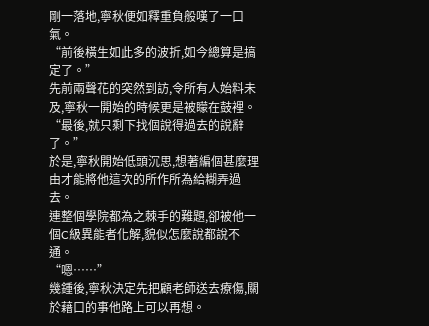剛一落地,寧秋便如釋重負般嘆了一口氣。
“前後橫生如此多的波折,如今總算是搞定了。”
先前兩聲花的突然到訪,令所有人始料未及,寧秋一開始的時候更是被矇在鼓裡。
“最後,就只剩下找個說得過去的說辭了。”
於是,寧秋開始低頭沉思,想著編個甚麼理由才能將他這次的所作所為給糊弄過去。
連整個學院都為之棘手的難題,卻被他一個C級異能者化解,貌似怎麼說都說不通。
“嗯……”
幾鍾後,寧秋決定先把顧老師送去療傷,關於藉口的事他路上可以再想。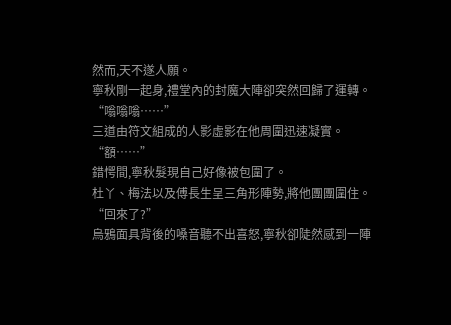然而,天不遂人願。
寧秋剛一起身,禮堂內的封魔大陣卻突然回歸了運轉。
“嗡嗡嗡……”
三道由符文組成的人影虛影在他周圍迅速凝實。
“額……”
錯愕間,寧秋髮現自己好像被包圍了。
杜丫、梅法以及傅長生呈三角形陣勢,將他團團圍住。
“回來了?”
烏鴉面具背後的嗓音聽不出喜怒,寧秋卻陡然感到一陣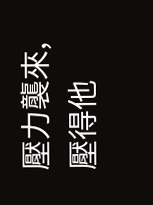壓力襲來,壓得他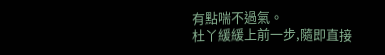有點喘不過氣。
杜丫緩緩上前一步,隨即直接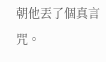朝他丟了個真言咒。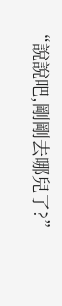“說說吧,剛剛去哪兒了?”